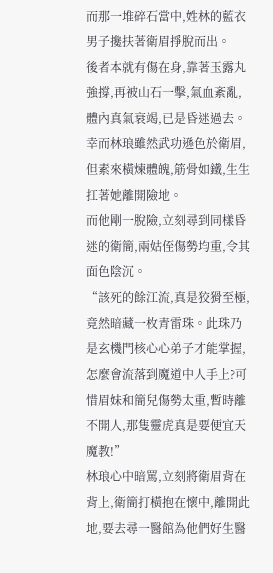而那一堆碎石當中,姓林的藍衣男子攙扶著衛眉掙脫而出。
後者本就有傷在身,靠著玉露丸強撐,再被山石一擊,氣血紊亂,體內真氣衰竭,已是昏迷過去。
幸而林琅雖然武功遜色於衛眉,但素來橫煉體魄,筋骨如鐵,生生扛著她離開險地。
而他剛一脫險,立刻尋到同樣昏迷的衛簡,兩姑侄傷勢均重,令其面色陰沉。
“該死的餘江流,真是狡猾至極,竟然暗藏一枚青雷珠。此珠乃是玄機門核心心弟子才能掌握,怎麼會流落到魔道中人手上?可惜眉妹和簡兒傷勢太重,暫時離不開人,那隻靈虎真是要便宜天魔教!”
林琅心中暗罵,立刻將衛眉背在背上,衛簡打橫抱在懷中,離開此地,要去尋一醫館為他們好生醫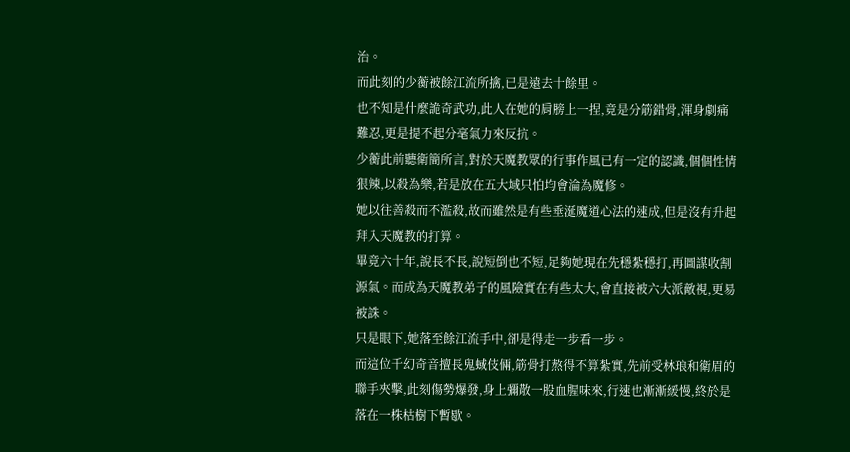治。
而此刻的少蘅被餘江流所擒,已是遠去十餘里。
也不知是什麼詭奇武功,此人在她的肩膀上一捏,竟是分筋錯骨,渾身劇痛難忍,更是提不起分毫氣力來反抗。
少蘅此前聽衛簡所言,對於天魔教眾的行事作風已有一定的認識,個個性情狠辣,以殺為樂,若是放在五大域只怕均會淪為魔修。
她以往善殺而不濫殺,故而雖然是有些垂涎魔道心法的速成,但是沒有升起拜入天魔教的打算。
畢竟六十年,說長不長,說短倒也不短,足夠她現在先穩紮穩打,再圖謀收割源氣。而成為天魔教弟子的風險實在有些太大,會直接被六大派敵視,更易被誅。
只是眼下,她落至餘江流手中,卻是得走一步看一步。
而這位千幻奇音擅長鬼蜮伎倆,筋骨打熬得不算紮實,先前受林琅和衛眉的聯手夾擊,此刻傷勢爆發,身上彌散一股血腥味來,行速也漸漸緩慢,終於是落在一株枯樹下暫歇。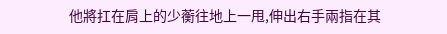他將扛在肩上的少蘅往地上一甩,伸出右手兩指在其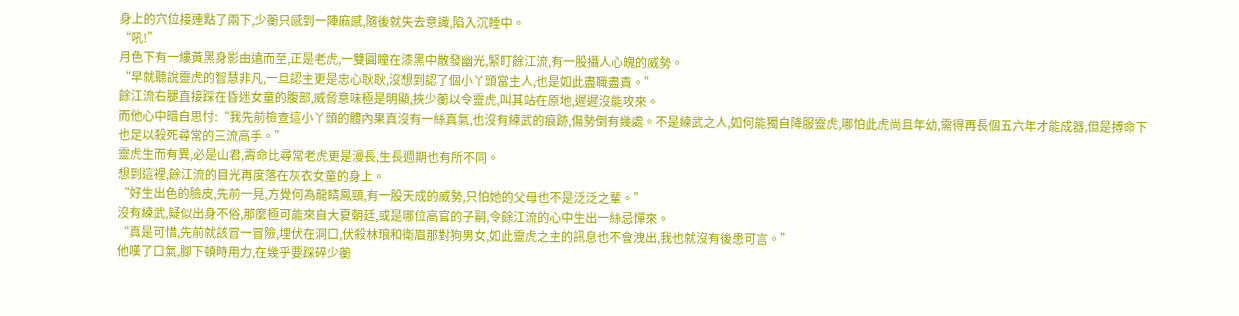身上的穴位接連點了兩下,少蘅只感到一陣麻感,隨後就失去意識,陷入沉睡中。
“吼!”
月色下有一縷黃黑身影由遠而至,正是老虎,一雙圓瞳在漆黑中散發幽光,緊盯餘江流,有一股攝人心魄的威勢。
“早就聽說靈虎的智慧非凡,一旦認主更是忠心耿耿,沒想到認了個小丫頭當主人,也是如此盡職盡責。”
餘江流右腿直接踩在昏迷女童的腹部,威脅意味極是明顯,挾少蘅以令靈虎,叫其站在原地,遲遲沒能攻來。
而他心中暗自思忖:“我先前檢查這小丫頭的體內果真沒有一絲真氣,也沒有練武的痕跡,傷勢倒有幾處。不是練武之人,如何能獨自降服靈虎,哪怕此虎尚且年幼,需得再長個五六年才能成器,但是搏命下也足以殺死尋常的三流高手。”
靈虎生而有異,必是山君,壽命比尋常老虎更是漫長,生長週期也有所不同。
想到這裡,餘江流的目光再度落在灰衣女童的身上。
“好生出色的臉皮,先前一見,方覺何為龍睛鳳頸,有一股天成的威勢,只怕她的父母也不是泛泛之輩。”
沒有練武,疑似出身不俗,那麼極可能來自大夏朝廷,或是哪位高官的子嗣,令餘江流的心中生出一絲忌憚來。
“真是可惜,先前就該冒一冒險,埋伏在洞口,伏殺林琅和衛眉那對狗男女,如此靈虎之主的訊息也不會洩出,我也就沒有後患可言。”
他嘆了口氣,腳下頓時用力,在幾乎要踩碎少蘅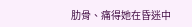肋骨、痛得她在昏迷中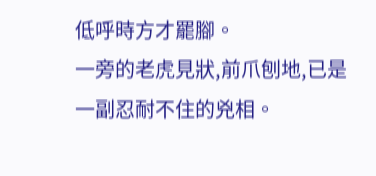低呼時方才罷腳。
一旁的老虎見狀,前爪刨地,已是一副忍耐不住的兇相。